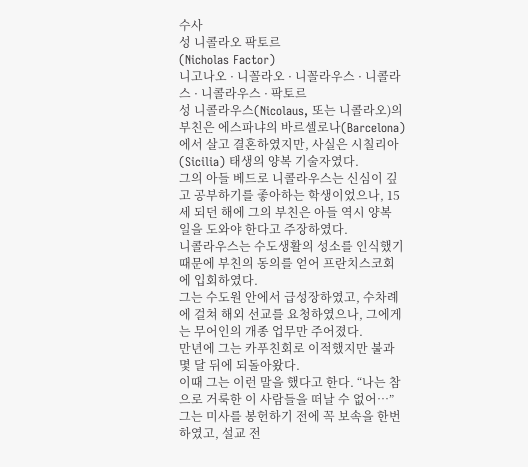수사
성 니콜라오 팍토르
(Nicholas Factor)
니고나오 · 니꼴라오 · 니꼴라우스 · 니콜라스 · 니콜라우스 · 팍토르
성 니콜라우스(Nicolaus, 또는 니콜라오)의 부친은 에스파냐의 바르셀로나(Barcelona)에서 살고 결혼하였지만, 사실은 시칠리아(Sicilia) 태생의 양복 기술자였다.
그의 아들 베드로 니콜라우스는 신심이 깊고 공부하기를 좋아하는 학생이었으나, 15세 되던 해에 그의 부친은 아들 역시 양복 일을 도와야 한다고 주장하였다.
니콜라우스는 수도생활의 성소를 인식했기 때문에 부친의 동의를 얻어 프란치스코회에 입회하였다.
그는 수도원 안에서 급성장하였고, 수차례에 걸쳐 해외 선교를 요청하였으나, 그에게는 무어인의 개종 업무만 주어졌다.
만년에 그는 카푸친회로 이적했지만 불과 몇 달 뒤에 되돌아왔다.
이때 그는 이런 말을 했다고 한다. “나는 참으로 거룩한 이 사람들을 떠날 수 없어…” 그는 미사를 봉헌하기 전에 꼭 보속을 한번 하였고, 설교 전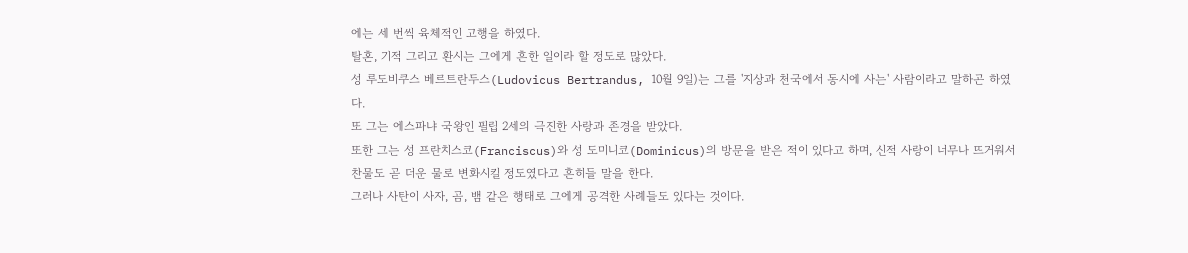에는 세 번씩 육체적인 고행을 하였다.
탈혼, 기적 그리고 환시는 그에게 흔한 일이라 할 정도로 많았다.
성 루도비쿠스 베르트란두스(Ludovicus Bertrandus, 10월 9일)는 그를 '지상과 천국에서 동시에 사는' 사람이라고 말하곤 하였다.
또 그는 에스파냐 국왕인 필립 2세의 극진한 사랑과 존경을 받았다.
또한 그는 성 프란치스코(Franciscus)와 성 도미니코(Dominicus)의 방문을 받은 적이 있다고 하며, 신적 사랑이 너무나 뜨거워서 찬물도 곧 더운 물로 변화시킬 정도였다고 흔히들 말을 한다.
그러나 사탄이 사자, 곰, 뱀 같은 행태로 그에게 공격한 사례들도 있다는 것이다.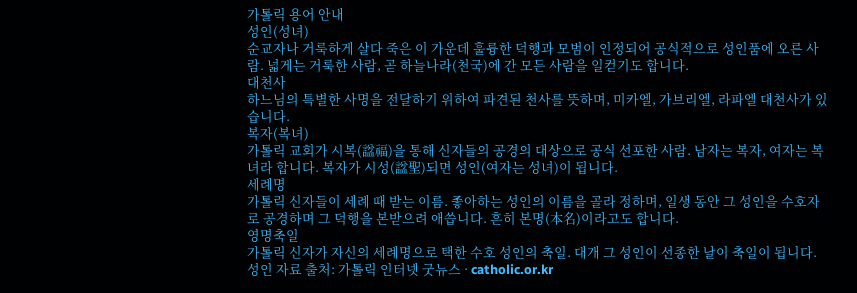가톨릭 용어 안내
성인(성녀)
순교자나 거룩하게 살다 죽은 이 가운데 훌륭한 덕행과 모범이 인정되어 공식적으로 성인품에 오른 사람. 넓게는 거룩한 사람, 곧 하늘나라(천국)에 간 모든 사람을 일컫기도 합니다.
대천사
하느님의 특별한 사명을 전달하기 위하여 파견된 천사를 뜻하며, 미카엘, 가브리엘, 라파엘 대천사가 있습니다.
복자(복녀)
가톨릭 교회가 시복(諡福)을 통해 신자들의 공경의 대상으로 공식 선포한 사람. 남자는 복자, 여자는 복녀라 합니다. 복자가 시성(諡聖)되면 성인(여자는 성녀)이 됩니다.
세례명
가톨릭 신자들이 세례 때 받는 이름. 좋아하는 성인의 이름을 골라 정하며, 일생 동안 그 성인을 수호자로 공경하며 그 덕행을 본받으려 애씁니다. 흔히 본명(本名)이라고도 합니다.
영명축일
가톨릭 신자가 자신의 세례명으로 택한 수호 성인의 축일. 대개 그 성인이 선종한 날이 축일이 됩니다.
성인 자료 출처: 가톨릭 인터넷 굿뉴스 · catholic.or.kr